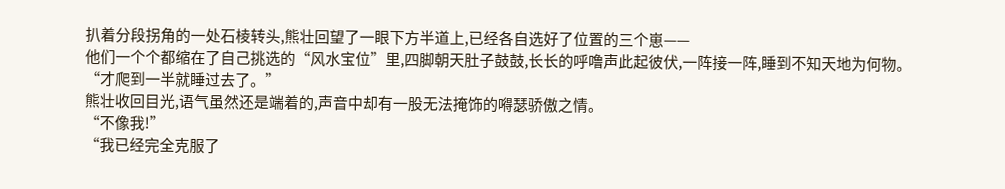扒着分段拐角的一处石棱转头,熊壮回望了一眼下方半道上,已经各自选好了位置的三个崽——
他们一个个都缩在了自己挑选的“风水宝位”里,四脚朝天肚子鼓鼓,长长的呼噜声此起彼伏,一阵接一阵,睡到不知天地为何物。
“才爬到一半就睡过去了。”
熊壮收回目光,语气虽然还是端着的,声音中却有一股无法掩饰的嘚瑟骄傲之情。
“不像我!”
“我已经完全克服了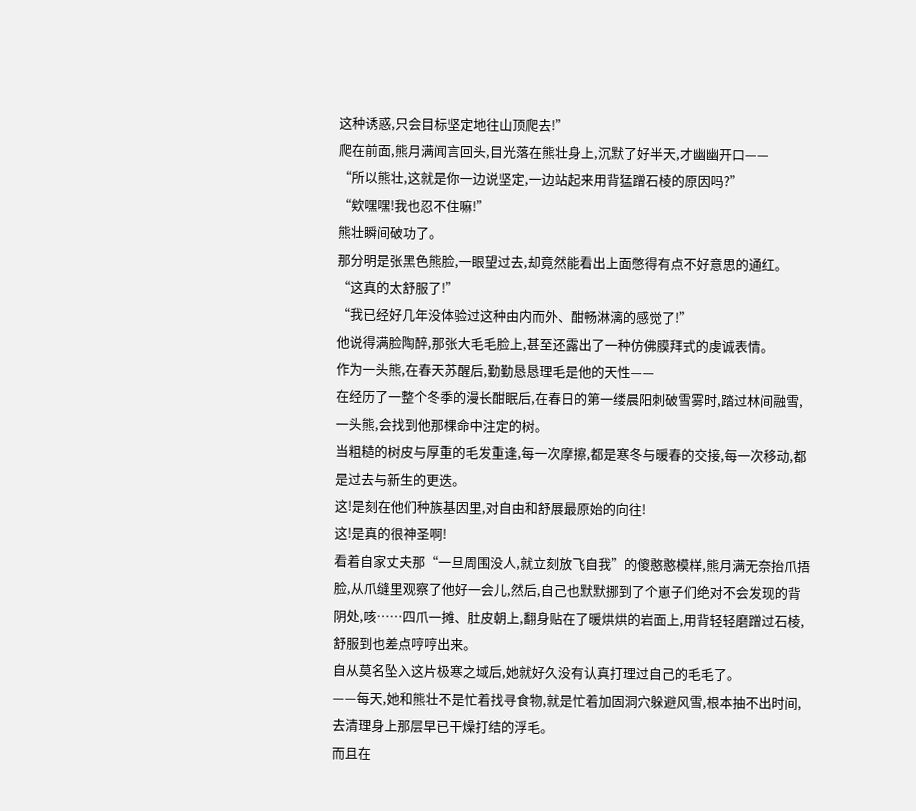这种诱惑,只会目标坚定地往山顶爬去!”
爬在前面,熊月满闻言回头,目光落在熊壮身上,沉默了好半天,才幽幽开口——
“所以熊壮,这就是你一边说坚定,一边站起来用背猛蹭石棱的原因吗?”
“欸嘿嘿!我也忍不住嘛!”
熊壮瞬间破功了。
那分明是张黑色熊脸,一眼望过去,却竟然能看出上面憋得有点不好意思的通红。
“这真的太舒服了!”
“我已经好几年没体验过这种由内而外、酣畅淋漓的感觉了!”
他说得满脸陶醉,那张大毛毛脸上,甚至还露出了一种仿佛膜拜式的虔诚表情。
作为一头熊,在春天苏醒后,勤勤恳恳理毛是他的天性——
在经历了一整个冬季的漫长酣眠后,在春日的第一缕晨阳刺破雪雾时,踏过林间融雪,一头熊,会找到他那棵命中注定的树。
当粗糙的树皮与厚重的毛发重逢,每一次摩擦,都是寒冬与暖春的交接,每一次移动,都是过去与新生的更迭。
这!是刻在他们种族基因里,对自由和舒展最原始的向往!
这!是真的很神圣啊!
看着自家丈夫那“一旦周围没人,就立刻放飞自我”的傻憨憨模样,熊月满无奈抬爪捂脸,从爪缝里观察了他好一会儿,然后,自己也默默挪到了个崽子们绝对不会发现的背阴处,咳……四爪一摊、肚皮朝上,翻身贴在了暖烘烘的岩面上,用背轻轻磨蹭过石棱,舒服到也差点哼哼出来。
自从莫名坠入这片极寒之域后,她就好久没有认真打理过自己的毛毛了。
——每天,她和熊壮不是忙着找寻食物,就是忙着加固洞穴躲避风雪,根本抽不出时间,去清理身上那层早已干燥打结的浮毛。
而且在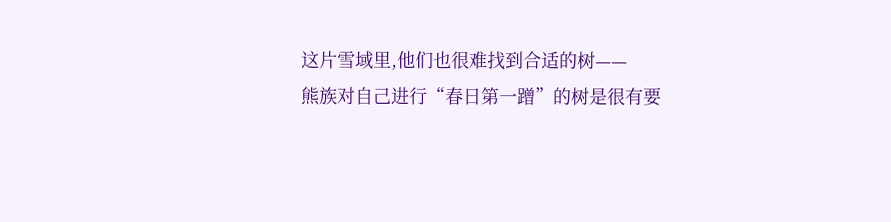这片雪域里,他们也很难找到合适的树——
熊族对自己进行“春日第一蹭”的树是很有要